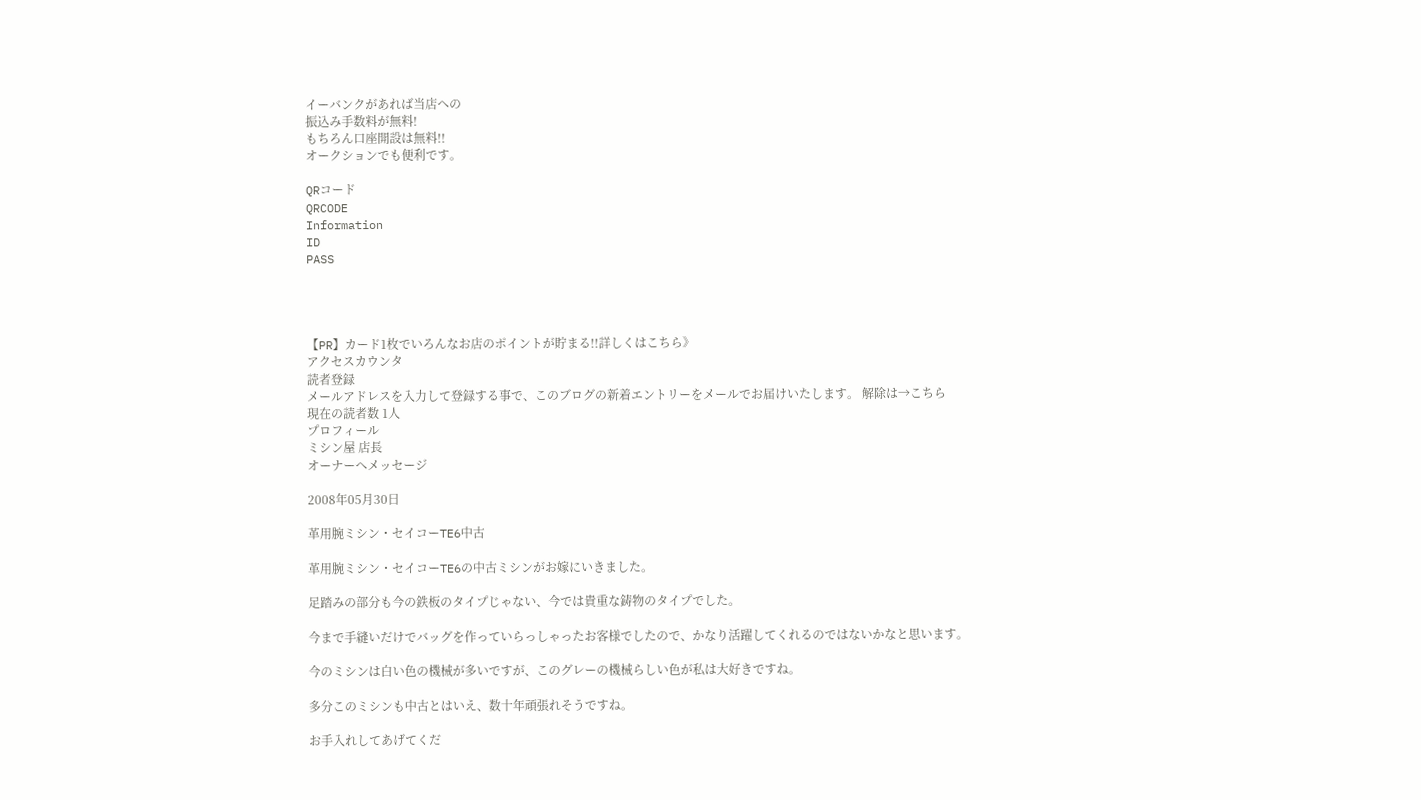イーバンクがあれば当店への
振込み手数料が無料!
もちろん口座開設は無料!!
オークションでも便利です。

QRコード
QRCODE
Information
ID
PASS




【PR】カード1枚でいろんなお店のポイントが貯まる!!詳しくはこちら》
アクセスカウンタ
読者登録
メールアドレスを入力して登録する事で、このブログの新着エントリーをメールでお届けいたします。 解除は→こちら
現在の読者数 1人
プロフィール
ミシン屋 店長
オーナーへメッセージ

2008年05月30日

革用腕ミシン・セイコーTE6中古

革用腕ミシン・セイコーTE6の中古ミシンがお嫁にいきました。

足踏みの部分も今の鉄板のタイプじゃない、今では貴重な鋳物のタイプでした。

今まで手縫いだけでバッグを作っていらっしゃったお客様でしたので、かなり活躍してくれるのではないかなと思います。

今のミシンは白い色の機械が多いですが、このグレーの機械らしい色が私は大好きですね。

多分このミシンも中古とはいえ、数十年頑張れそうですね。

お手入れしてあげてくだ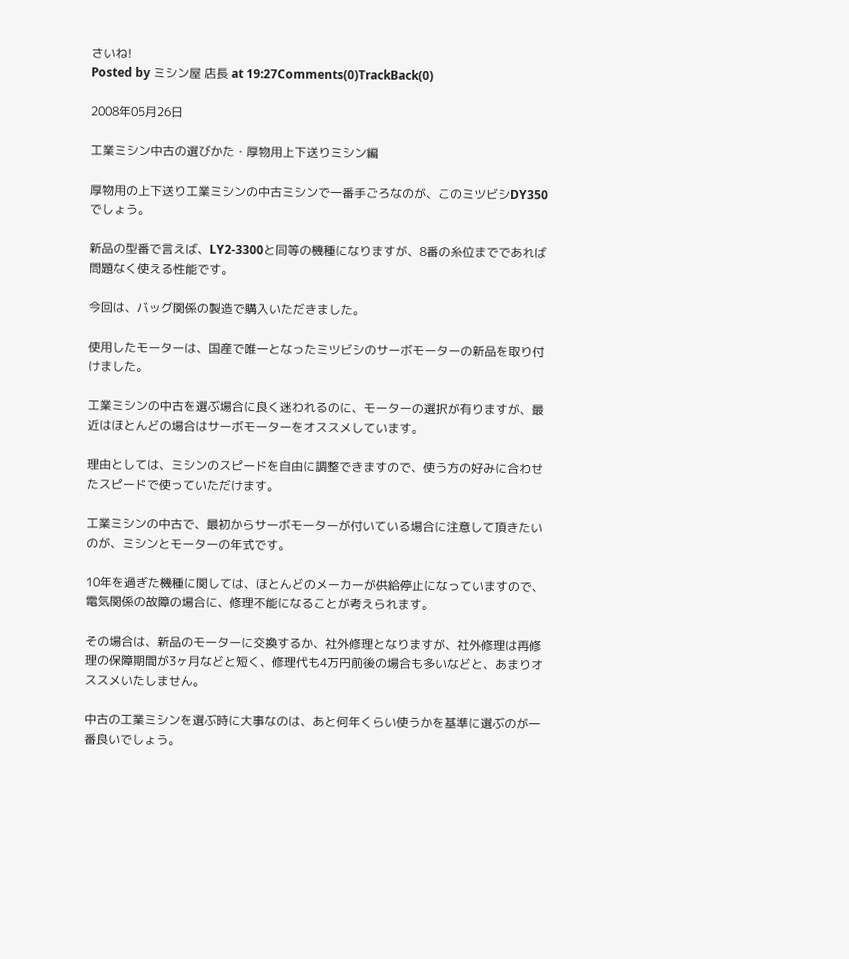さいね!
Posted by ミシン屋 店長 at 19:27Comments(0)TrackBack(0)

2008年05月26日

工業ミシン中古の選びかた・厚物用上下送りミシン編

厚物用の上下送り工業ミシンの中古ミシンで一番手ごろなのが、このミツビシDY350でしょう。

新品の型番で言えば、LY2-3300と同等の機種になりますが、8番の糸位までであれば問題なく使える性能です。

今回は、バッグ関係の製造で購入いただきました。

使用したモーターは、国産で唯一となったミツビシのサーボモーターの新品を取り付けました。

工業ミシンの中古を選ぶ場合に良く迷われるのに、モーターの選択が有りますが、最近はほとんどの場合はサーボモーターをオススメしています。

理由としては、ミシンのスピードを自由に調整できますので、使う方の好みに合わせたスピードで使っていただけます。

工業ミシンの中古で、最初からサーボモーターが付いている場合に注意して頂きたいのが、ミシンとモーターの年式です。

10年を過ぎた機種に関しては、ほとんどのメーカーが供給停止になっていますので、電気関係の故障の場合に、修理不能になることが考えられます。

その場合は、新品のモーターに交換するか、社外修理となりますが、社外修理は再修理の保障期間が3ヶ月などと短く、修理代も4万円前後の場合も多いなどと、あまりオススメいたしません。

中古の工業ミシンを選ぶ時に大事なのは、あと何年くらい使うかを基準に選ぶのが一番良いでしょう。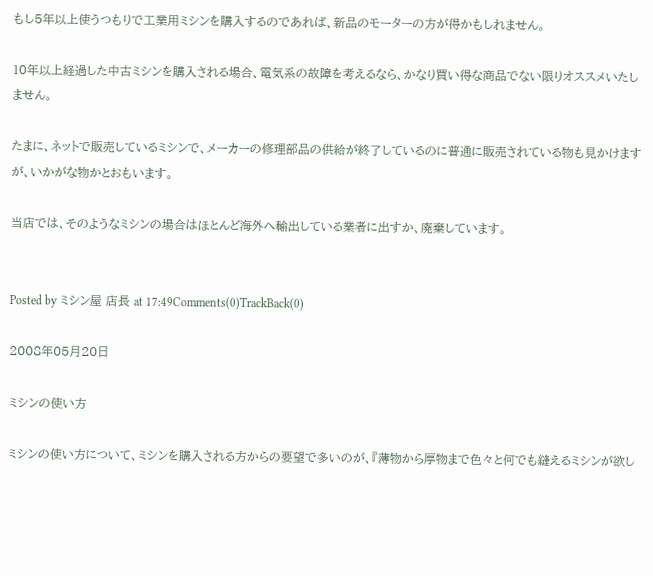もし5年以上使うつもりで工業用ミシンを購入するのであれば、新品のモーターの方が得かもしれません。

10年以上経過した中古ミシンを購入される場合、電気系の故障を考えるなら、かなり買い得な商品でない限りオススメいたしません。

たまに、ネットで販売しているミシンで、メーカーの修理部品の供給が終了しているのに普通に販売されている物も見かけますが、いかがな物かとおもいます。

当店では、そのようなミシンの場合はほとんど海外へ輸出している業者に出すか、廃棄しています。


Posted by ミシン屋 店長 at 17:49Comments(0)TrackBack(0)

2008年05月20日

ミシンの使い方

ミシンの使い方について、ミシンを購入される方からの要望で多いのが、『薄物から厚物まで色々と何でも縫えるミシンが欲し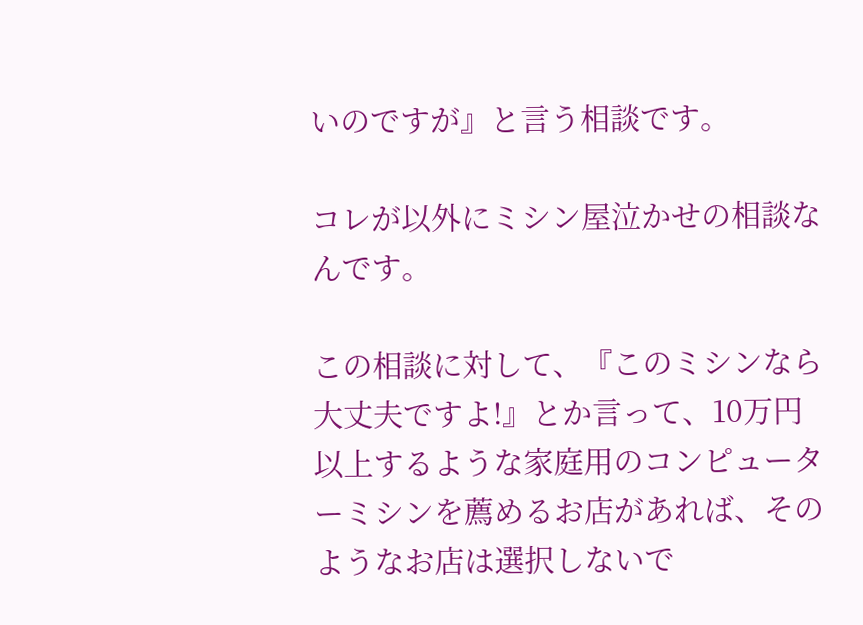いのですが』と言う相談です。

コレが以外にミシン屋泣かせの相談なんです。

この相談に対して、『このミシンなら大丈夫ですよ!』とか言って、10万円以上するような家庭用のコンピューターミシンを薦めるお店があれば、そのようなお店は選択しないで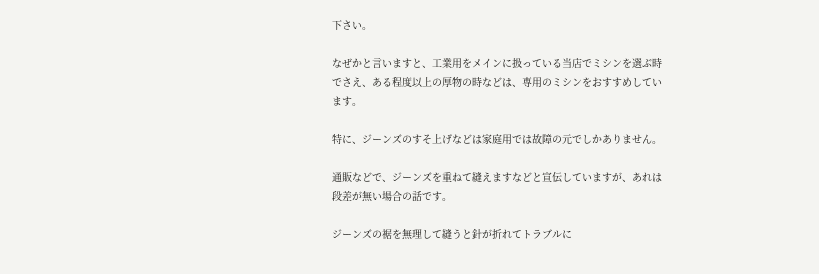下さい。

なぜかと言いますと、工業用をメインに扱っている当店でミシンを選ぶ時でさえ、ある程度以上の厚物の時などは、専用のミシンをおすすめしています。

特に、ジーンズのすそ上げなどは家庭用では故障の元でしかありません。

通販などで、ジーンズを重ねて縫えますなどと宣伝していますが、あれは段差が無い場合の話です。

ジーンズの裾を無理して縫うと針が折れてトラブルに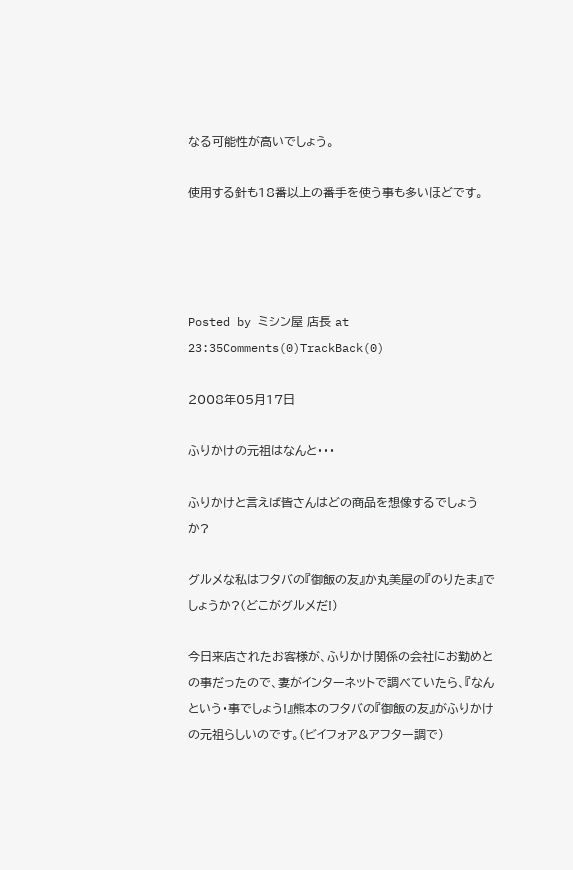なる可能性が高いでしょう。

使用する針も18番以上の番手を使う事も多いほどです。




Posted by ミシン屋 店長 at 23:35Comments(0)TrackBack(0)

2008年05月17日

ふりかけの元祖はなんと・・・

ふりかけと言えば皆さんはどの商品を想像するでしょうか?

グルメな私はフタバの『御飯の友』か丸美屋の『のりたま』でしょうか?(どこがグルメだ!)

今日来店されたお客様が、ふりかけ関係の会社にお勤めとの事だったので、妻がインターネットで調べていたら、『なんという・事でしょう!』熊本のフタバの『御飯の友』がふりかけの元祖らしいのです。(ビイフォア&アフター調で)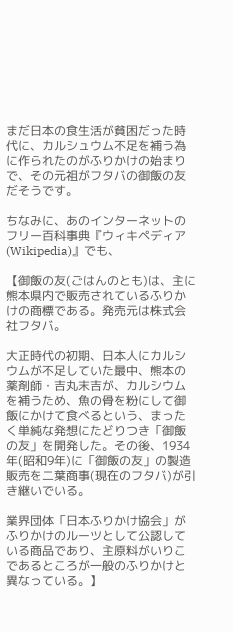まだ日本の食生活が貧困だった時代に、カルシュウム不足を補う為に作られたのがふりかけの始まりで、その元祖がフタバの御飯の友だそうです。

ちなみに、あのインターネットのフリー百科事典『ウィキペディア(Wikipedia)』でも、

【御飯の友(ごはんのとも)は、主に熊本県内で販売されているふりかけの商標である。発売元は株式会社フタバ。

大正時代の初期、日本人にカルシウムが不足していた最中、熊本の薬剤師・吉丸末吉が、カルシウムを補うため、魚の骨を粉にして御飯にかけて食べるという、まったく単純な発想にたどりつき「御飯の友」を開発した。その後、1934年(昭和9年)に「御飯の友」の製造販売を二葉商事(現在のフタバ)が引き継いでいる。

業界団体「日本ふりかけ協会」がふりかけのルーツとして公認している商品であり、主原料がいりこであるところが一般のふりかけと異なっている。】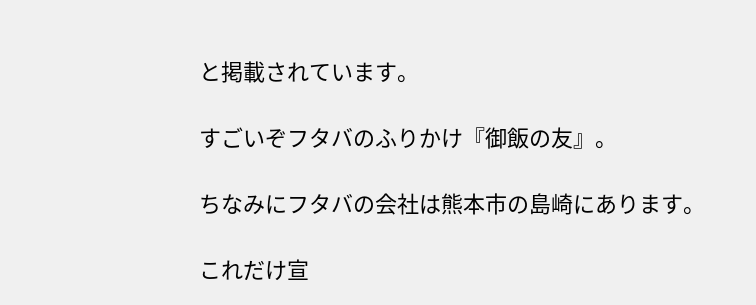と掲載されています。

すごいぞフタバのふりかけ『御飯の友』。

ちなみにフタバの会社は熊本市の島崎にあります。

これだけ宣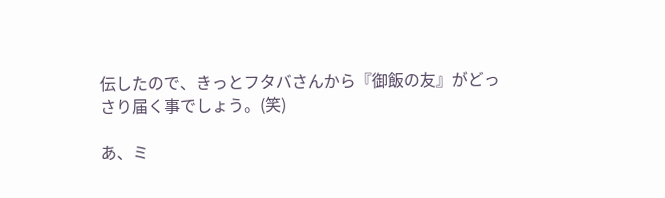伝したので、きっとフタバさんから『御飯の友』がどっさり届く事でしょう。(笑)

あ、ミ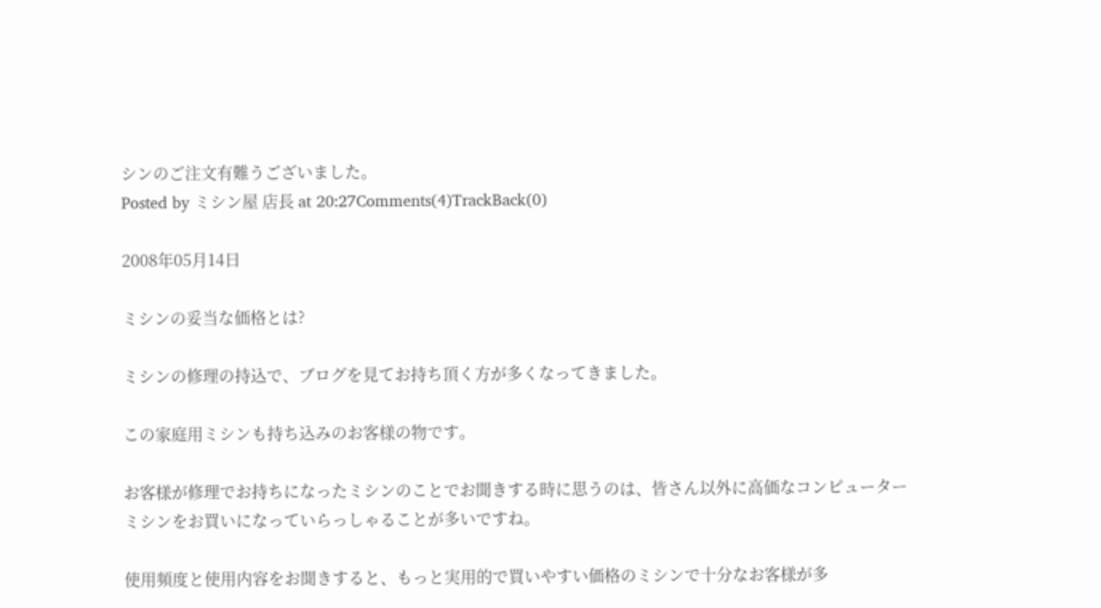シンのご注文有難うございました。
Posted by ミシン屋 店長 at 20:27Comments(4)TrackBack(0)

2008年05月14日

ミシンの妥当な価格とは?

ミシンの修理の持込で、ブログを見てお持ち頂く方が多くなってきました。

この家庭用ミシンも持ち込みのお客様の物です。

お客様が修理でお持ちになったミシンのことでお聞きする時に思うのは、皆さん以外に高価なコンピューターミシンをお買いになっていらっしゃることが多いですね。

使用頻度と使用内容をお聞きすると、もっと実用的で買いやすい価格のミシンで十分なお客様が多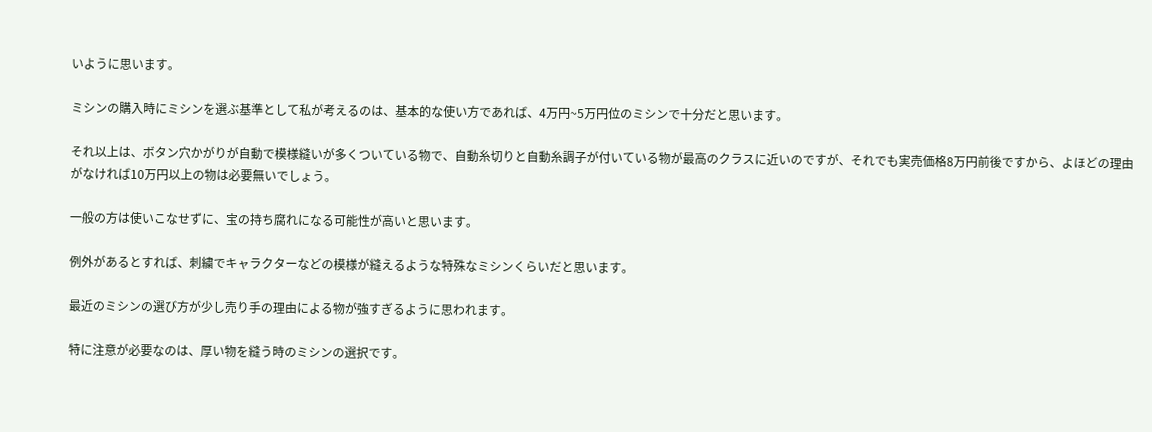いように思います。

ミシンの購入時にミシンを選ぶ基準として私が考えるのは、基本的な使い方であれば、4万円~5万円位のミシンで十分だと思います。

それ以上は、ボタン穴かがりが自動で模様縫いが多くついている物で、自動糸切りと自動糸調子が付いている物が最高のクラスに近いのですが、それでも実売価格8万円前後ですから、よほどの理由がなければ10万円以上の物は必要無いでしょう。

一般の方は使いこなせずに、宝の持ち腐れになる可能性が高いと思います。

例外があるとすれば、刺繍でキャラクターなどの模様が縫えるような特殊なミシンくらいだと思います。

最近のミシンの選び方が少し売り手の理由による物が強すぎるように思われます。

特に注意が必要なのは、厚い物を縫う時のミシンの選択です。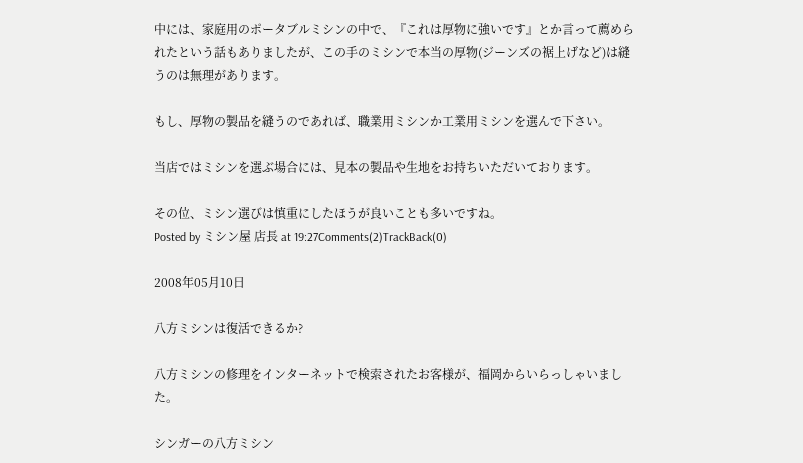中には、家庭用のポータブルミシンの中で、『これは厚物に強いです』とか言って薦められたという話もありましたが、この手のミシンで本当の厚物(ジーンズの裾上げなど)は縫うのは無理があります。

もし、厚物の製品を縫うのであれば、職業用ミシンか工業用ミシンを選んで下さい。

当店ではミシンを選ぶ場合には、見本の製品や生地をお持ちいただいております。

その位、ミシン選びは慎重にしたほうが良いことも多いですね。
Posted by ミシン屋 店長 at 19:27Comments(2)TrackBack(0)

2008年05月10日

八方ミシンは復活できるか?

八方ミシンの修理をインターネットで検索されたお客様が、福岡からいらっしゃいました。

シンガーの八方ミシン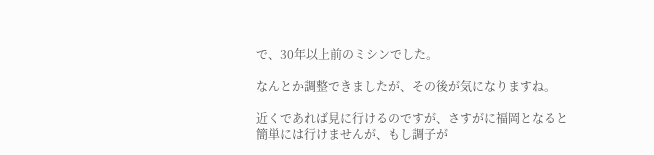で、30年以上前のミシンでした。

なんとか調整できましたが、その後が気になりますね。

近くであれば見に行けるのですが、さすがに福岡となると簡単には行けませんが、もし調子が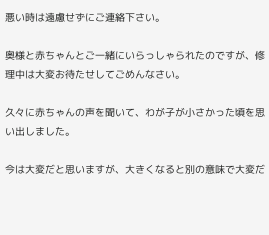悪い時は遠慮せずにご連絡下さい。

奥様と赤ちゃんとご一緒にいらっしゃられたのですが、修理中は大変お待たせしてごめんなさい。

久々に赤ちゃんの声を聞いて、わが子が小さかった頃を思い出しました。

今は大変だと思いますが、大きくなると別の意味で大変だ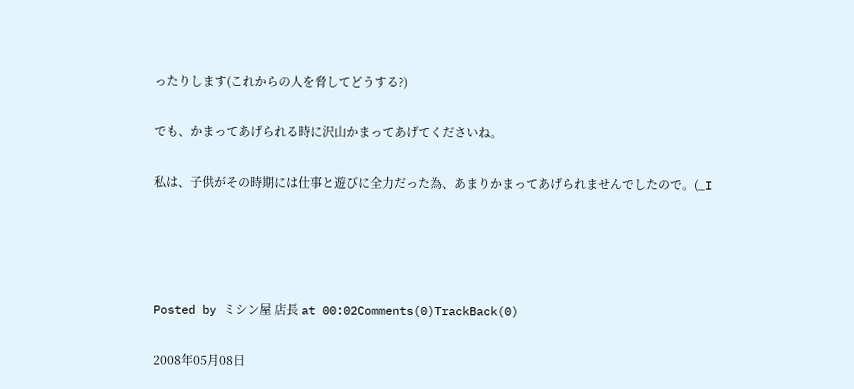ったりします(これからの人を脅してどうする?)

でも、かまってあげられる時に沢山かまってあげてくださいね。

私は、子供がその時期には仕事と遊びに全力だった為、あまりかまってあげられませんでしたので。(_I




Posted by ミシン屋 店長 at 00:02Comments(0)TrackBack(0)

2008年05月08日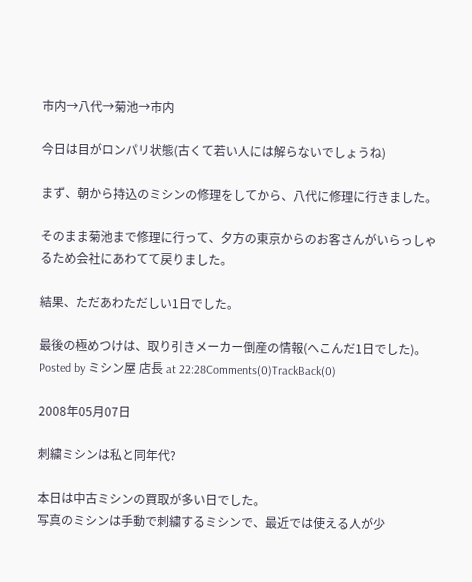市内→八代→菊池→市内

今日は目がロンパリ状態(古くて若い人には解らないでしょうね)

まず、朝から持込のミシンの修理をしてから、八代に修理に行きました。

そのまま菊池まで修理に行って、夕方の東京からのお客さんがいらっしゃるため会社にあわてて戻りました。

結果、ただあわただしい1日でした。

最後の極めつけは、取り引きメーカー倒産の情報(へこんだ1日でした)。
Posted by ミシン屋 店長 at 22:28Comments(0)TrackBack(0)

2008年05月07日

刺繍ミシンは私と同年代?

本日は中古ミシンの買取が多い日でした。
写真のミシンは手動で刺繍するミシンで、最近では使える人が少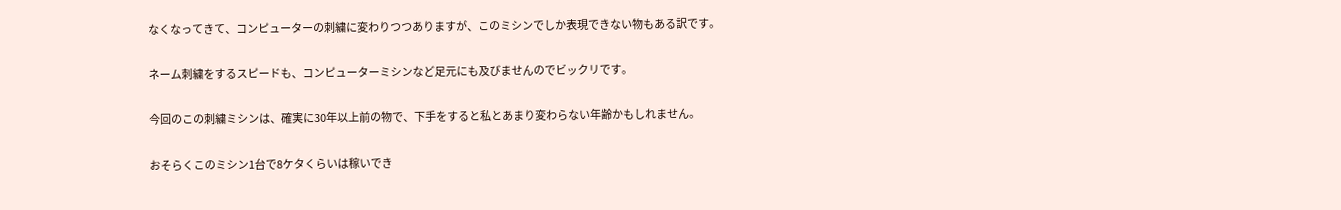なくなってきて、コンピューターの刺繍に変わりつつありますが、このミシンでしか表現できない物もある訳です。

ネーム刺繍をするスピードも、コンピューターミシンなど足元にも及びませんのでビックリです。

今回のこの刺繍ミシンは、確実に30年以上前の物で、下手をすると私とあまり変わらない年齢かもしれません。

おそらくこのミシン1台で8ケタくらいは稼いでき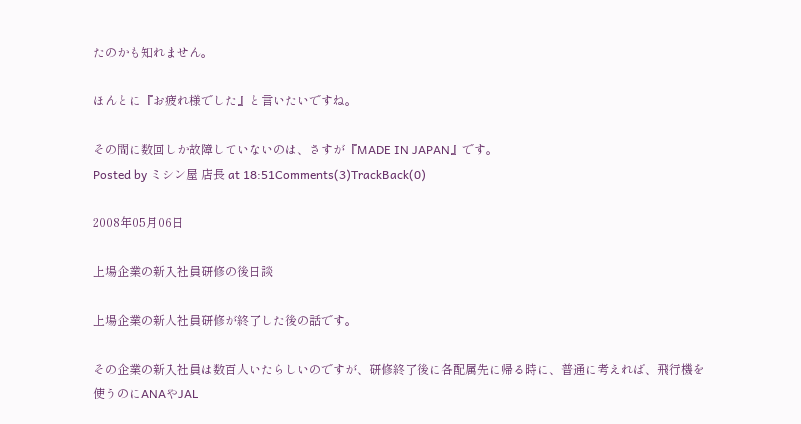たのかも知れません。

ほんとに『お疲れ様でした』と言いたいですね。

その間に数回しか故障していないのは、さすが『MADE IN JAPAN』です。
Posted by ミシン屋 店長 at 18:51Comments(3)TrackBack(0)

2008年05月06日

上場企業の新入社員研修の後日談

上場企業の新人社員研修が終了した後の話です。

その企業の新入社員は数百人いたらしいのですが、研修終了後に各配属先に帰る時に、普通に考えれば、飛行機を使うのにANAやJAL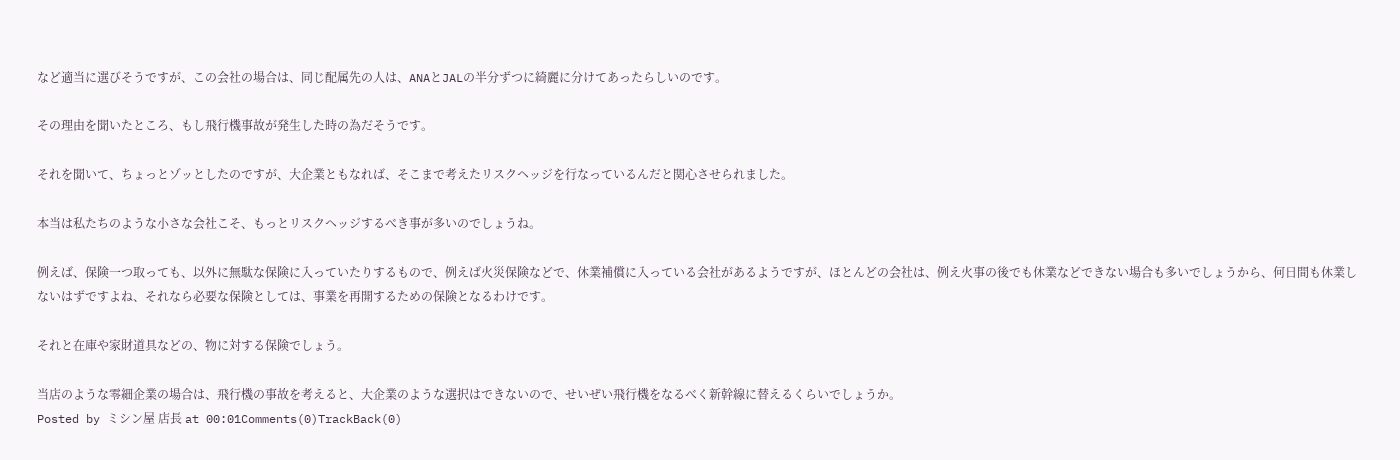など適当に選びそうですが、この会社の場合は、同じ配属先の人は、ANAとJALの半分ずつに綺麗に分けてあったらしいのです。

その理由を聞いたところ、もし飛行機事故が発生した時の為だそうです。

それを聞いて、ちょっとゾッとしたのですが、大企業ともなれば、そこまで考えたリスクヘッジを行なっているんだと関心させられました。

本当は私たちのような小さな会社こそ、もっとリスクヘッジするべき事が多いのでしょうね。

例えば、保険一つ取っても、以外に無駄な保険に入っていたりするもので、例えば火災保険などで、休業補償に入っている会社があるようですが、ほとんどの会社は、例え火事の後でも休業などできない場合も多いでしょうから、何日間も休業しないはずですよね、それなら必要な保険としては、事業を再開するための保険となるわけです。

それと在庫や家財道具などの、物に対する保険でしょう。

当店のような零細企業の場合は、飛行機の事故を考えると、大企業のような選択はできないので、せいぜい飛行機をなるべく新幹線に替えるくらいでしょうか。
Posted by ミシン屋 店長 at 00:01Comments(0)TrackBack(0)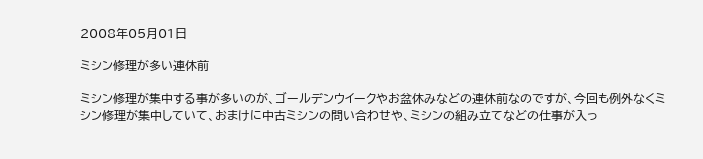2008年05月01日

ミシン修理が多い連休前

ミシン修理が集中する事が多いのが、ゴールデンウイークやお盆休みなどの連休前なのですが、今回も例外なくミシン修理が集中していて、おまけに中古ミシンの問い合わせや、ミシンの組み立てなどの仕事が入っ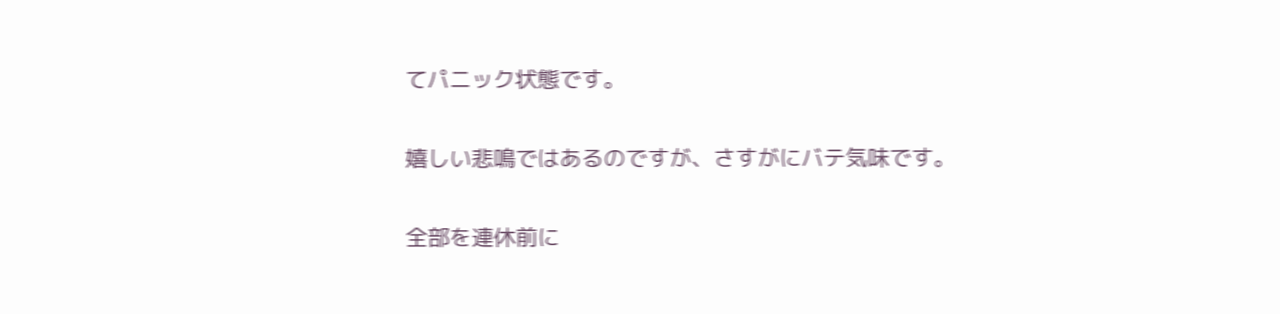てパニック状態です。

嬉しい悲鳴ではあるのですが、さすがにバテ気味です。

全部を連休前に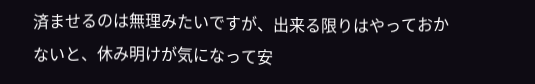済ませるのは無理みたいですが、出来る限りはやっておかないと、休み明けが気になって安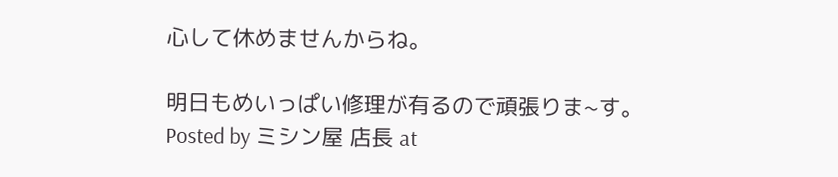心して休めませんからね。

明日もめいっぱい修理が有るので頑張りま~す。
Posted by ミシン屋 店長 at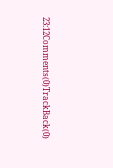23:12Comments(0)TrackBack(0)